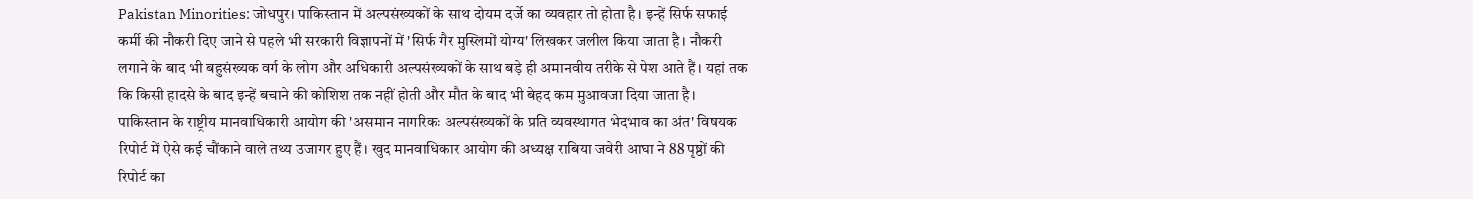Pakistan Minorities: जोधपुर। पाकिस्तान में अल्पसंख्यकों के साथ दोयम दर्जे का व्यवहार तो होता है। इन्हें सिर्फ सफाई कर्मी की नौकरी दिए जाने से पहले भी सरकारी विज्ञापनों में 'सिर्फ गैर मुस्लिमों योग्य' लिखकर जलील किया जाता है। नौकरी लगाने के बाद भी बहुसंख्यक वर्ग के लोग और अधिकारी अल्पसंख्यकों के साथ बड़े ही अमानवीय तरीके से पेश आते हैं। यहां तक कि किसी हादसे के बाद इन्हें बचाने की कोशिश तक नहीं होती और मौत के बाद भी बेहद कम मुआवजा दिया जाता है।
पाकिस्तान के राष्ट्रीय मानवाधिकारी आयोग की 'असमान नागरिकः अल्पसंख्यकों के प्रति व्यवस्थागत भेदभाव का अंत' विषयक रिपोर्ट में ऐसे कई चौंकाने वाले तथ्य उजागर हुए हैं। खुद मानवाधिकार आयोग की अध्यक्ष राबिया जवेरी आघा ने 88 पृष्ठों की रिपोर्ट का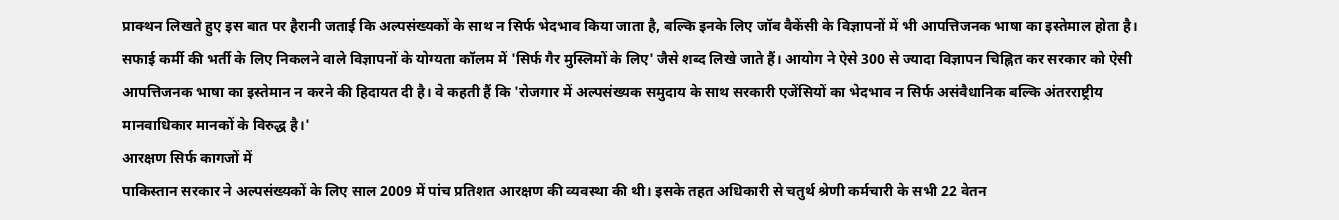प्राक्थन लिखते हुए इस बात पर हैरानी जताई कि अल्पसंख्यकों के साथ न सिर्फ भेदभाव किया जाता है, बल्कि इनके लिए जॉब वैकेंसी के विज्ञापनों में भी आपत्तिजनक भाषा का इस्तेमाल होता है। सफाई कर्मी की भर्ती के लिए निकलने वाले विज्ञापनों के योग्यता कॉलम में 'सिर्फ गैर मुस्लिमों के लिए' जैसे शब्द लिखे जाते हैं। आयोग ने ऐसे 300 से ज्यादा विज्ञापन चिह्नित कर सरकार को ऐसी आपत्तिजनक भाषा का इस्तेमान न करने की हिदायत दी है। वे कहती हैं कि 'रोजगार में अल्पसंख्यक समुदाय के साथ सरकारी एजेंसियों का भेदभाव न सिर्फ असंवैधानिक बल्कि अंतरराष्ट्रीय मानवाधिकार मानकों के विरुद्ध है।'
आरक्षण सिर्फ कागजों में
पाकिस्तान सरकार ने अल्पसंख्यकों के लिए साल 2009 में पांच प्रतिशत आरक्षण की व्यवस्था की थी। इसके तहत अधिकारी से चतुर्थ श्रेणी कर्मचारी के सभी 22 वेतन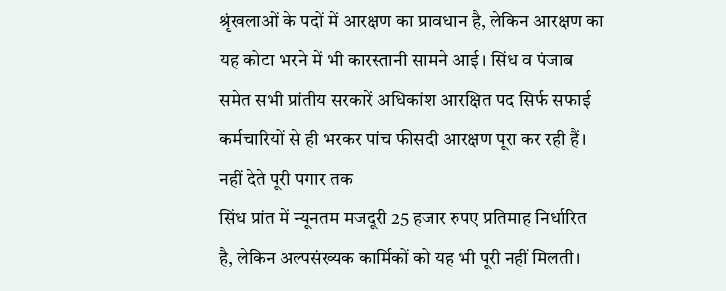श्रृंखलाओं के पदों में आरक्षण का प्रावधान है, लेकिन आरक्षण का यह कोटा भरने में भी कारस्तानी सामने आई। सिंध व पंजाब समेत सभी प्रांतीय सरकारें अधिकांश आरक्षित पद सिर्फ सफाई कर्मचारियों से ही भरकर पांच फीसदी आरक्षण पूरा कर रही हैं।
नहीं देते पूरी पगार तक
सिंध प्रांत में न्यूनतम मजदूरी 25 हजार रुपए प्रतिमाह निर्धारित है, लेकिन अल्पसंख्यक कार्मिकों को यह भी पूरी नहीं मिलती।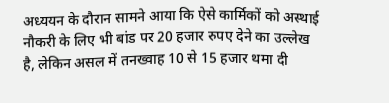अध्ययन के दौरान सामने आया कि ऐसे कार्मिकों को अस्थाई नौकरी के लिए भी बांड पर 20 हजार रुपए देने का उल्लेख है, लेकिन असल में तनख्वाह 10 से 15 हजार थमा दी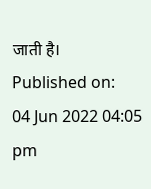जाती है।
Published on:
04 Jun 2022 04:05 pm